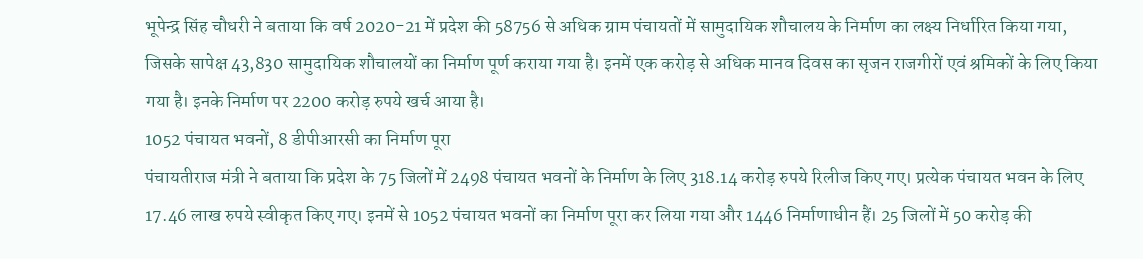भूपेन्द्र सिंह चौधरी ने बताया कि वर्ष 2020-21 में प्रदेश की 58756 से अधिक ग्राम पंचायतों में सामुदायिक शौचालय के निर्माण का लक्ष्य निर्धारित किया गया, जिसके सापेक्ष 43,830 सामुदायिक शौचालयों का निर्माण पूर्ण कराया गया है। इनमें एक करोड़ से अधिक मानव दिवस का सृजन राजगीरों एवं श्रमिकों के लिए किया गया है। इनके निर्माण पर 2200 करोड़ रुपये खर्च आया है।
1052 पंचायत भवनों, 8 डीपीआरसी का निर्माण पूरा
पंचायतीराज मंत्री ने बताया कि प्रदेश के 75 जिलों में 2498 पंचायत भवनों के निर्माण के लिए 318.14 करोड़ रुपये रिलीज किए गए। प्रत्येक पंचायत भवन के लिए 17.46 लाख रुपये स्वीकृत किए गए। इनमें से 1052 पंचायत भवनों का निर्माण पूरा कर लिया गया और 1446 निर्माणाधीन हैं। 25 जिलों में 50 करोड़ की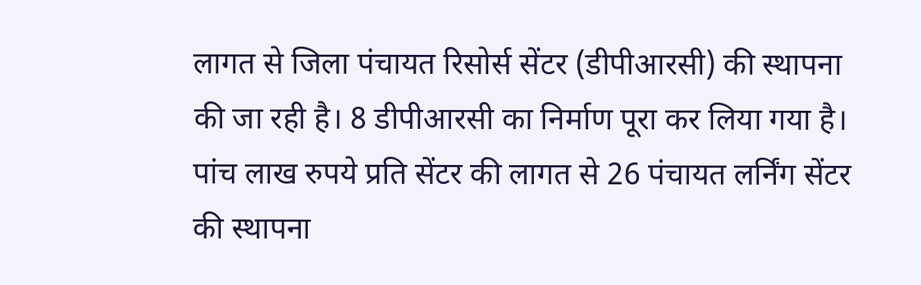लागत से जिला पंचायत रिसोर्स सेंटर (डीपीआरसी) की स्थापना की जा रही है। 8 डीपीआरसी का निर्माण पूरा कर लिया गया है। पांच लाख रुपये प्रति सेंटर की लागत से 26 पंचायत लर्निंग सेंटर की स्थापना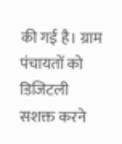की गई है। ग्राम पंचायतों को डिजिटली सशक्त करने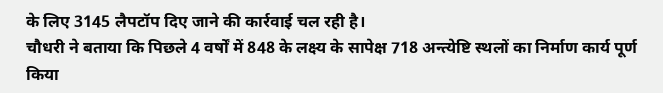के लिए 3145 लैपटॉप दिए जाने की कार्रवाई चल रही है।
चौधरी ने बताया कि पिछले 4 वर्षों में 848 के लक्ष्य के सापेक्ष 718 अन्त्येष्टि स्थलों का निर्माण कार्य पूर्ण किया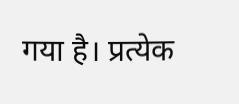गया है। प्रत्येक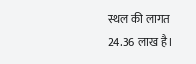स्थल की लागत 24.36 लाख है।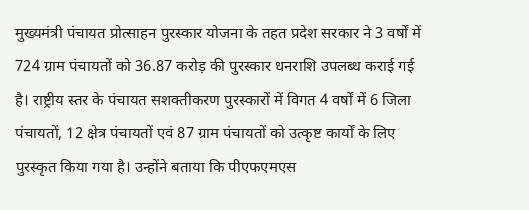मुख्यमंत्री पंचायत प्रोत्साहन पुरस्कार योजना के तहत प्रदेश सरकार ने 3 वर्षों में 724 ग्राम पंचायतों को 36.87 करोड़ की पुरस्कार धनराशि उपलब्ध कराई गई है। राष्ट्रीय स्तर के पंचायत सशक्तीकरण पुरस्कारों में विगत 4 वर्षों में 6 जिला पंचायतों, 12 क्षेत्र पंचायतों एवं 87 ग्राम पंचायतों को उत्कृष्ट कार्यों के लिए पुरस्कृत किया गया है। उन्होंने बताया कि पीएफएमएस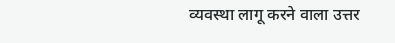व्यवस्था लागू करने वाला उत्तर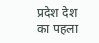प्रदेश देश का पहला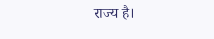राज्य है।